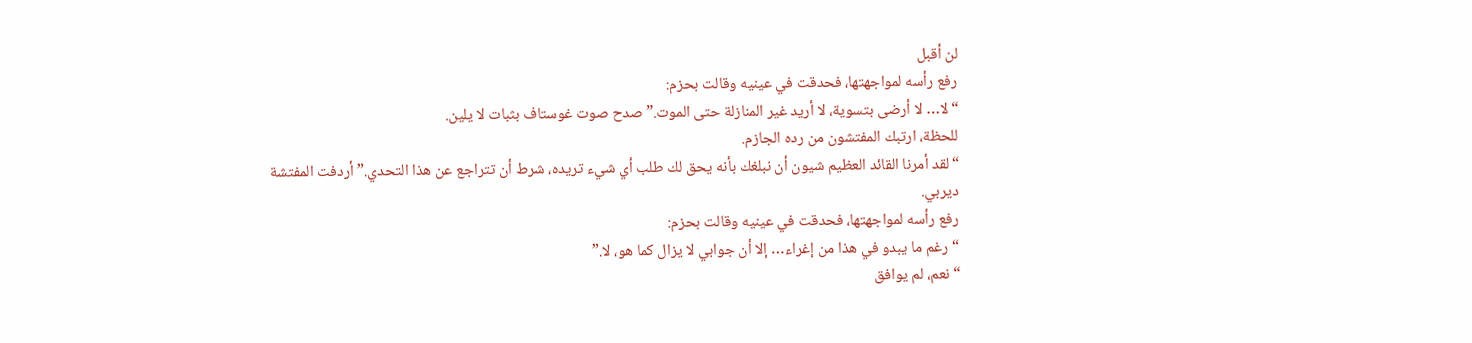لن أقبل
رفع رأسه لمواجهتها، فحدقت في عينيه وقالت بحزم:
“لا… لا أرضى بتسوية، لا أريد غير المنازلة حتى الموت.” صدح صوت غوستاف بثبات لا يلين.
للحظة، ارتبك المفتشون من رده الجازم.
“لقد أمرنا القائد العظيم شيون أن نبلغك بأنه يحق لك طلب أي شيء تريده، شرط أن تتراجع عن هذا التحدي.” أردفت المفتشة ديربي.
رفع رأسه لمواجهتها، فحدقت في عينيه وقالت بحزم:
“رغم ما يبدو في هذا من إغراء… إلا أن جوابي لا يزال كما هو، لا.”
“نعم، لم يوافق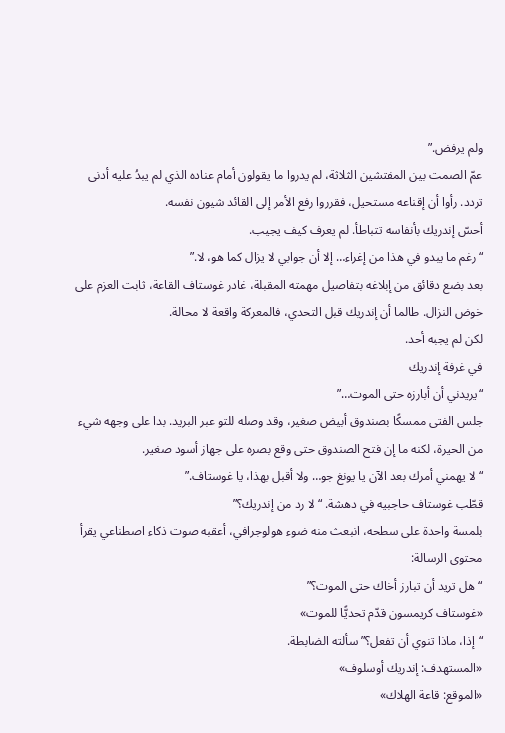ولم يرفض.”
عمّ الصمت بين المفتشين الثلاثة، لم يدروا ما يقولون أمام عناده الذي لم يبدُ عليه أدنى تردد. رأوا أن إقناعه مستحيل، فقرروا رفع الأمر إلى القائد شيون نفسه.
أحسّ إندريك بأنفاسه تتباطأ. لم يعرف كيف يجيب.
“رغم ما يبدو في هذا من إغراء… إلا أن جوابي لا يزال كما هو، لا.”
بعد بضع دقائق من إبلاغه بتفاصيل مهمته المقبلة، غادر غوستاف القاعة، ثابت العزم على خوض النزال. طالما أن إندريك قبل التحدي، فالمعركة واقعة لا محالة.
لكن لم يجبه أحد.
في غرفة إندريك
“يريدني أن أبارزه حتى الموت…”
جلس الفتى ممسكًا بصندوق أبيض صغير، وقد وصله للتو عبر البريد. بدا على وجهه شيء من الحيرة، لكنه ما إن فتح الصندوق حتى وقع بصره على جهاز أسود صغير.
“لا يهمني أمرك بعد الآن يا يونغ جو… ولا أقبل بهذا، يا غوستاف.”
قطّب غوستاف حاجبيه في دهشة. “لا رد من إندريك؟”
بلمسة واحدة على سطحه، انبعث منه ضوء هولوجرافي، أعقبه صوت ذكاء اصطناعي يقرأ محتوى الرسالة:
“هل تريد أن تبارز أخاك حتى الموت؟”
«غوستاف كريمسون قدّم تحديًّا للموت»
“إذا، ماذا تنوي أن تفعل؟” سألته الضابطة.
«المستهدف: إندريك أوسلوف»
«الموقع: قاعة الهلاك»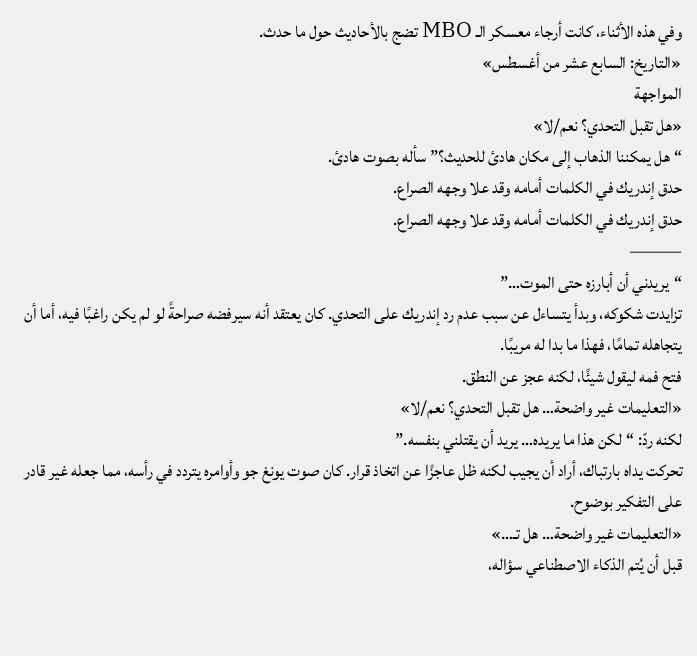وفي هذه الأثناء، كانت أرجاء معسكر الـ MBO تضج بالأحاديث حول ما حدث.
«التاريخ: السابع عشر من أغسطس»
المواجهة
«هل تقبل التحدي؟ نعم/لا»
“هل يمكننا الذهاب إلى مكان هادئ للحديث؟” سأله بصوت هادئ.
حدق إندريك في الكلمات أمامه وقد علا وجهه الصراع.
حدق إندريك في الكلمات أمامه وقد علا وجهه الصراع.
———
“يريدني أن أبارزه حتى الموت…”
تزايدت شكوكه، وبدأ يتساءل عن سبب عدم رد إندريك على التحدي. كان يعتقد أنه سيرفضه صراحةً لو لم يكن راغبًا فيه، أما أن يتجاهله تمامًا، فهذا ما بدا له مريبًا.
فتح فمه ليقول شيئًا، لكنه عجز عن النطق.
«التعليمات غير واضحة… هل تقبل التحدي؟ نعم/لا»
لكنه ردّ: “لكن هذا ما يريده… يريد أن يقتلني بنفسه.”
تحركت يداه بارتباك، أراد أن يجيب لكنه ظل عاجزًا عن اتخاذ قرار. كان صوت يونغ جو وأوامره يتردد في رأسه، مما جعله غير قادر على التفكير بوضوح.
«التعليمات غير واضحة… هل تـ…»
قبل أن يُتم الذكاء الاصطناعي سؤاله،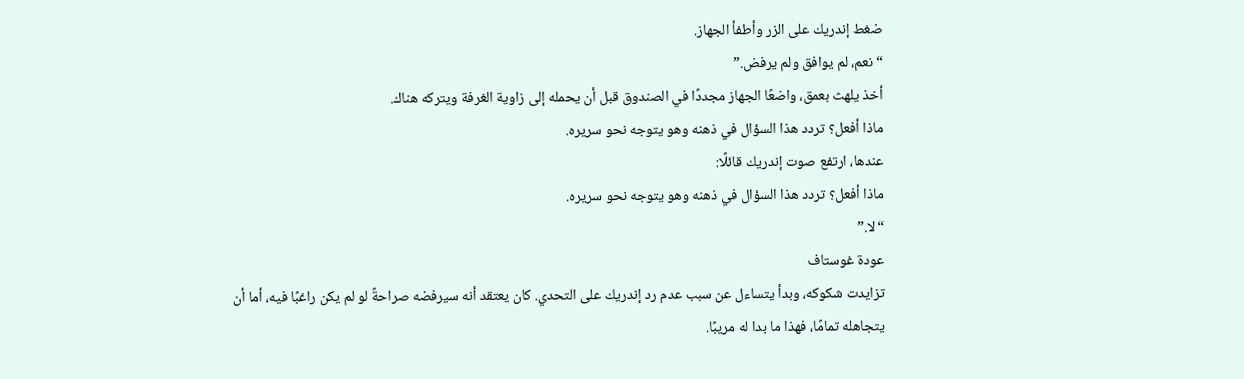ضغط إندريك على الزر وأطفأ الجهاز.
“نعم، لم يوافق ولم يرفض.”
أخذ يلهث بعمق، واضعًا الجهاز مجددًا في الصندوق قبل أن يحمله إلى زاوية الغرفة ويتركه هناك.
ماذا أفعل؟ تردد هذا السؤال في ذهنه وهو يتوجه نحو سريره.
عندها، ارتفع صوت إندريك قائلًا:
ماذا أفعل؟ تردد هذا السؤال في ذهنه وهو يتوجه نحو سريره.
“لا.”
عودة غوستاف
تزايدت شكوكه، وبدأ يتساءل عن سبب عدم رد إندريك على التحدي. كان يعتقد أنه سيرفضه صراحةً لو لم يكن راغبًا فيه، أما أن يتجاهله تمامًا، فهذا ما بدا له مريبًا.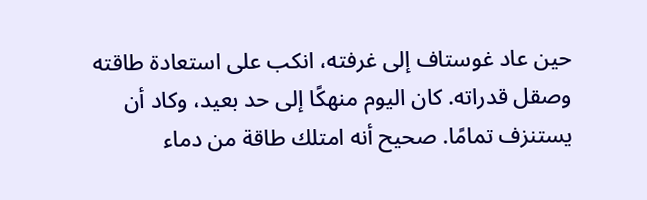حين عاد غوستاف إلى غرفته، انكب على استعادة طاقته وصقل قدراته. كان اليوم منهكًا إلى حد بعيد، وكاد أن يستنزف تمامًا. صحيح أنه امتلك طاقة من دماء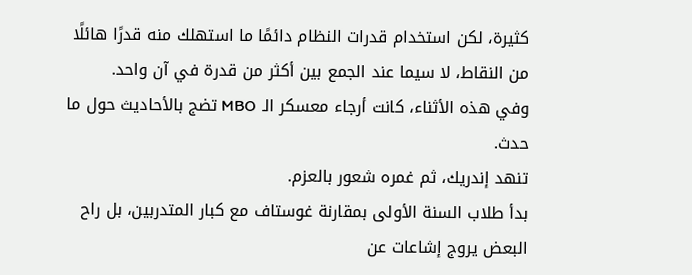كثيرة، لكن استخدام قدرات النظام دائمًا ما استهلك منه قدرًا هائلًا من النقاط، لا سيما عند الجمع بين أكثر من قدرة في آن واحد.
وفي هذه الأثناء، كانت أرجاء معسكر الـ MBO تضج بالأحاديث حول ما حدث.
تنهد إندريك، ثم غمره شعور بالعزم.
بدأ طلاب السنة الأولى بمقارنة غوستاف مع كبار المتدربين، بل راح البعض يروج إشاعات عن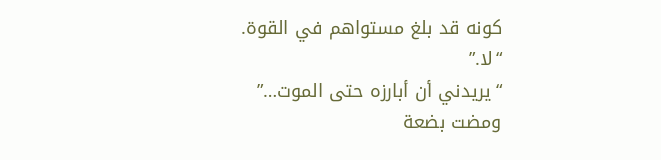كونه قد بلغ مستواهم في القوة.
“لا.”
“يريدني أن أبارزه حتى الموت…”
ومضت بضعة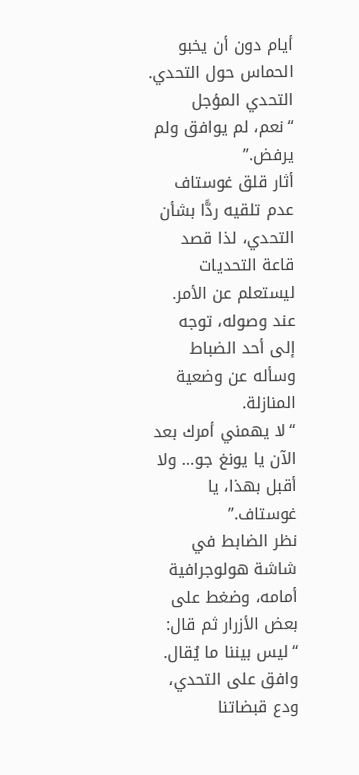أيام دون أن يخبو الحماس حول التحدي.
التحدي المؤجل
“نعم، لم يوافق ولم يرفض.”
أثار قلق غوستاف عدم تلقيه ردًّا بشأن التحدي، لذا قصد قاعة التحديات ليستعلم عن الأمر.
عند وصوله، توجه إلى أحد الضباط وسأله عن وضعية المنازلة.
“لا يهمني أمرك بعد الآن يا يونغ جو… ولا أقبل بهذا، يا غوستاف.”
نظر الضابط في شاشة هولوجرافية أمامه، وضغط على بعض الأزرار ثم قال:
“ليس بيننا ما يُقال. وافق على التحدي، ودع قبضاتنا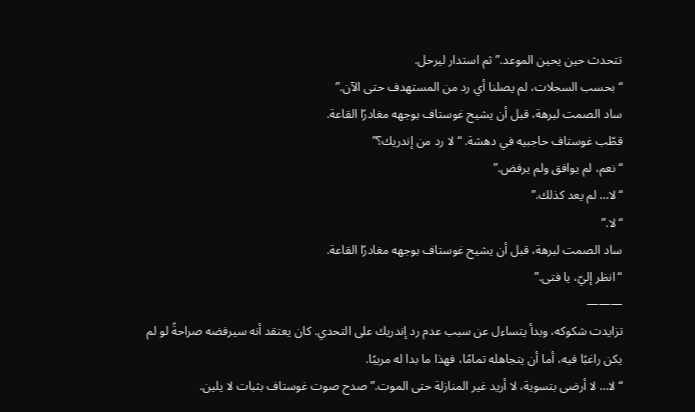تتحدث حين يحين الموعد.” ثم استدار ليرحل.
“بحسب السجلات، لم يصلنا أي رد من المستهدف حتى الآن.”
ساد الصمت لبرهة، قبل أن يشيح غوستاف بوجهه مغادرًا القاعة.
قطّب غوستاف حاجبيه في دهشة. “لا رد من إندريك؟”
“نعم، لم يوافق ولم يرفض.”
“لا… لم يعد كذلك.”
“لا.”
ساد الصمت لبرهة، قبل أن يشيح غوستاف بوجهه مغادرًا القاعة.
“انظر إليّ، يا فتى.”
———
تزايدت شكوكه، وبدأ يتساءل عن سبب عدم رد إندريك على التحدي. كان يعتقد أنه سيرفضه صراحةً لو لم يكن راغبًا فيه، أما أن يتجاهله تمامًا، فهذا ما بدا له مريبًا.
“لا… لا أرضى بتسوية، لا أريد غير المنازلة حتى الموت.” صدح صوت غوستاف بثبات لا يلين.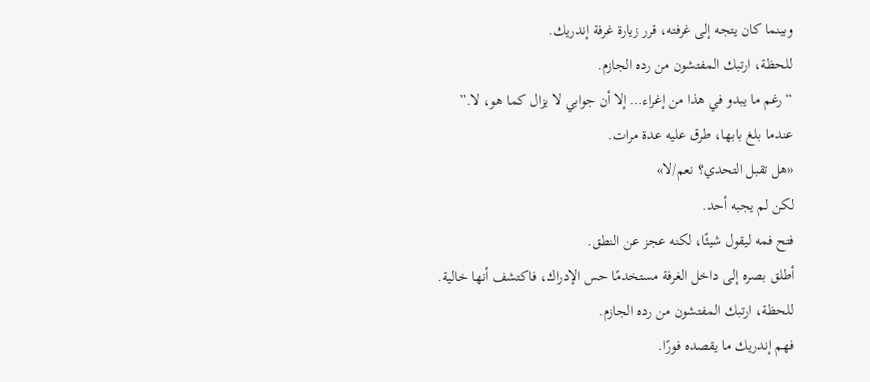وبينما كان يتجه إلى غرفته، قرر زيارة غرفة إندريك.
للحظة، ارتبك المفتشون من رده الجازم.
“رغم ما يبدو في هذا من إغراء… إلا أن جوابي لا يزال كما هو، لا.”
عندما بلغ بابها، طرق عليه عدة مرات.
«هل تقبل التحدي؟ نعم/لا»
لكن لم يجبه أحد.
فتح فمه ليقول شيئًا، لكنه عجز عن النطق.
أطلق بصره إلى داخل الغرفة مستخدمًا حس الإدراك، فاكتشف أنها خالية.
للحظة، ارتبك المفتشون من رده الجازم.
فهم إندريك ما يقصده فورًا.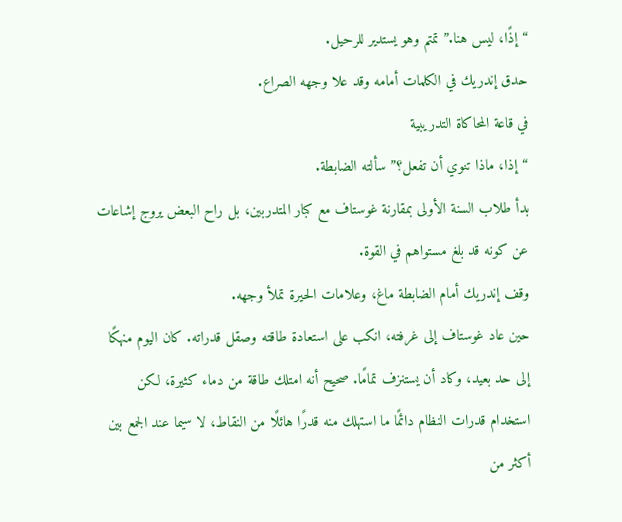“إذًا، ليس هنا.” تمتم وهو يستدير للرحيل.
حدق إندريك في الكلمات أمامه وقد علا وجهه الصراع.
في قاعة المحاكاة التدريبية
“إذا، ماذا تنوي أن تفعل؟” سألته الضابطة.
بدأ طلاب السنة الأولى بمقارنة غوستاف مع كبار المتدربين، بل راح البعض يروج إشاعات عن كونه قد بلغ مستواهم في القوة.
وقف إندريك أمام الضابطة ماغ، وعلامات الحيرة تملأ وجهه.
حين عاد غوستاف إلى غرفته، انكب على استعادة طاقته وصقل قدراته. كان اليوم منهكًا إلى حد بعيد، وكاد أن يستنزف تمامًا. صحيح أنه امتلك طاقة من دماء كثيرة، لكن استخدام قدرات النظام دائمًا ما استهلك منه قدرًا هائلًا من النقاط، لا سيما عند الجمع بين أكثر من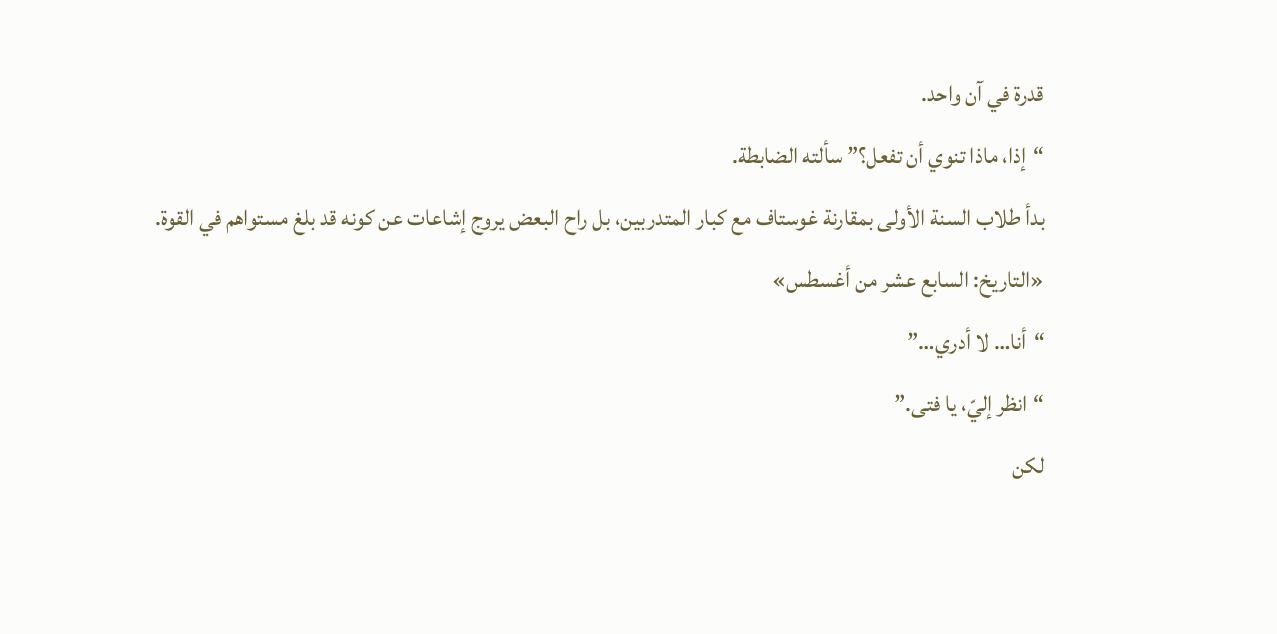قدرة في آن واحد.
“إذا، ماذا تنوي أن تفعل؟” سألته الضابطة.
بدأ طلاب السنة الأولى بمقارنة غوستاف مع كبار المتدربين، بل راح البعض يروج إشاعات عن كونه قد بلغ مستواهم في القوة.
«التاريخ: السابع عشر من أغسطس»
“أنا… لا أدري…”
“انظر إليّ، يا فتى.”
لكن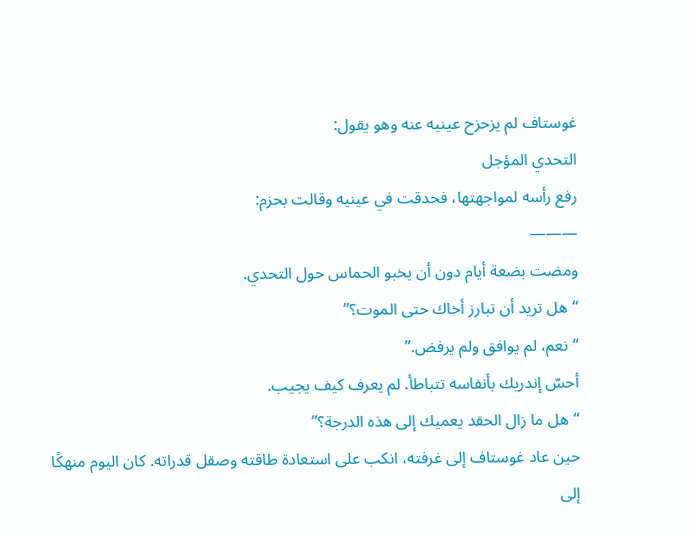غوستاف لم يزحزح عينيه عنه وهو يقول:
التحدي المؤجل
رفع رأسه لمواجهتها، فحدقت في عينيه وقالت بحزم:
———
ومضت بضعة أيام دون أن يخبو الحماس حول التحدي.
“هل تريد أن تبارز أخاك حتى الموت؟”
“نعم، لم يوافق ولم يرفض.”
أحسّ إندريك بأنفاسه تتباطأ. لم يعرف كيف يجيب.
“هل ما زال الحقد يعميك إلى هذه الدرجة؟”
حين عاد غوستاف إلى غرفته، انكب على استعادة طاقته وصقل قدراته. كان اليوم منهكًا إلى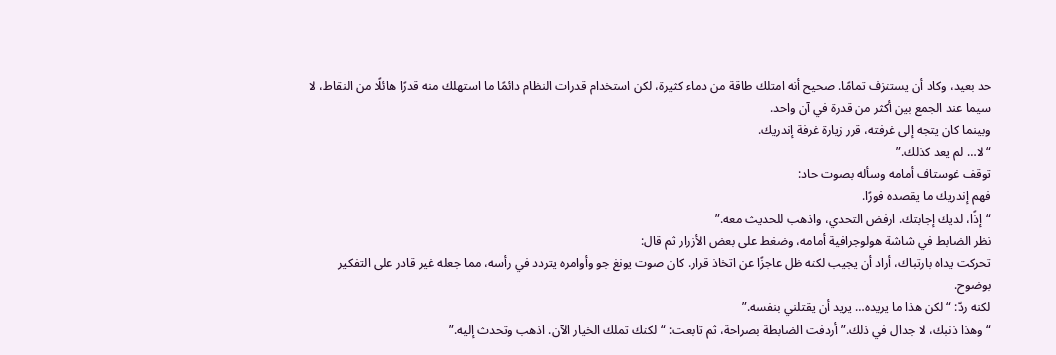حد بعيد، وكاد أن يستنزف تمامًا. صحيح أنه امتلك طاقة من دماء كثيرة، لكن استخدام قدرات النظام دائمًا ما استهلك منه قدرًا هائلًا من النقاط، لا سيما عند الجمع بين أكثر من قدرة في آن واحد.
وبينما كان يتجه إلى غرفته، قرر زيارة غرفة إندريك.
“لا… لم يعد كذلك.”
توقف غوستاف أمامه وسأله بصوت حاد:
فهم إندريك ما يقصده فورًا.
“إذًا، لديك إجابتك. ارفض التحدي، واذهب للحديث معه.”
نظر الضابط في شاشة هولوجرافية أمامه، وضغط على بعض الأزرار ثم قال:
تحركت يداه بارتباك، أراد أن يجيب لكنه ظل عاجزًا عن اتخاذ قرار. كان صوت يونغ جو وأوامره يتردد في رأسه، مما جعله غير قادر على التفكير بوضوح.
لكنه ردّ: “لكن هذا ما يريده… يريد أن يقتلني بنفسه.”
“وهذا ذنبك، لا جدال في ذلك.” أردفت الضابطة بصراحة، ثم تابعت: “لكنك تملك الخيار الآن. اذهب وتحدث إليه.”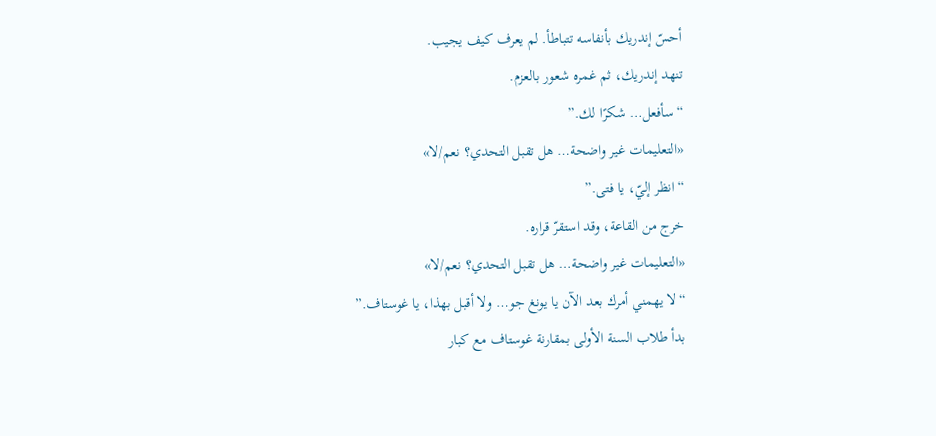أحسّ إندريك بأنفاسه تتباطأ. لم يعرف كيف يجيب.
تنهد إندريك، ثم غمره شعور بالعزم.
“سأفعل… شكرًا لك.”
«التعليمات غير واضحة… هل تقبل التحدي؟ نعم/لا»
“انظر إليّ، يا فتى.”
خرج من القاعة، وقد استقرّ قراره.
«التعليمات غير واضحة… هل تقبل التحدي؟ نعم/لا»
“لا يهمني أمرك بعد الآن يا يونغ جو… ولا أقبل بهذا، يا غوستاف.”
بدأ طلاب السنة الأولى بمقارنة غوستاف مع كبار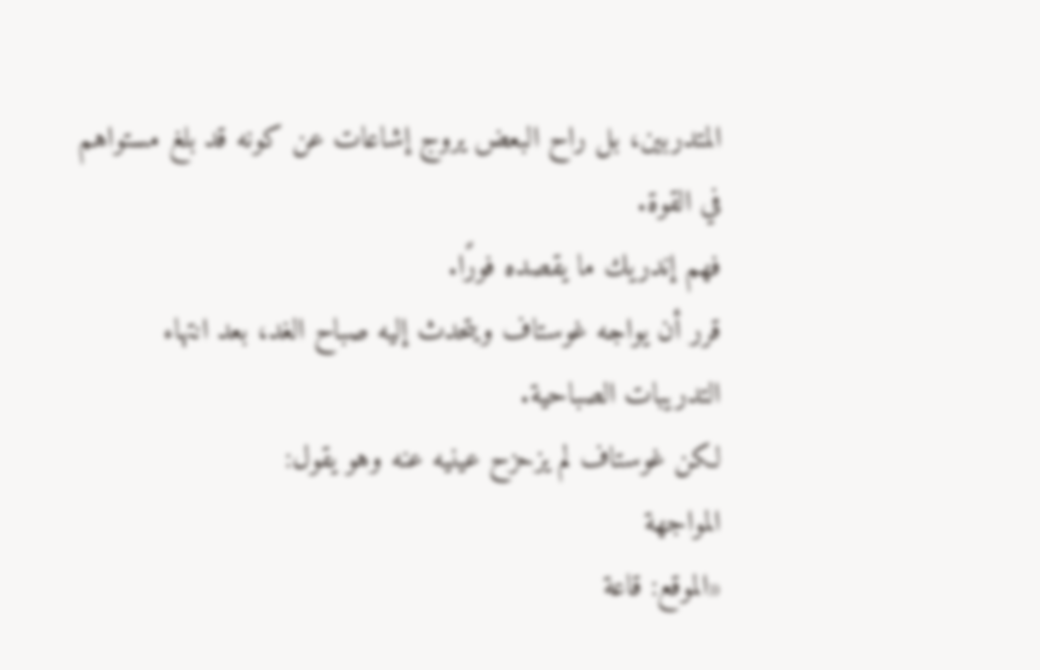المتدربين، بل راح البعض يروج إشاعات عن كونه قد بلغ مستواهم في القوة.
فهم إندريك ما يقصده فورًا.
قرر أن يواجه غوستاف ويتحدث إليه صباح الغد، بعد انتهاء التدريبات الصباحية.
لكن غوستاف لم يزحزح عينيه عنه وهو يقول:
المواجهة
«الموقع: قاعة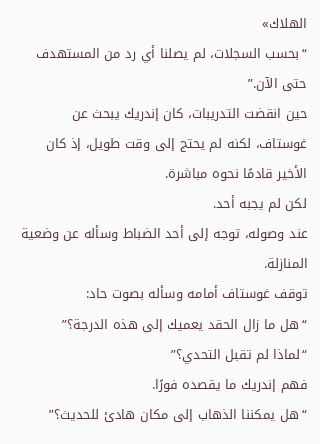الهلاك»
“بحسب السجلات، لم يصلنا أي رد من المستهدف حتى الآن.”
حين انقضت التدريبات، كان إندريك يبحث عن غوستاف، لكنه لم يحتج إلى وقت طويل، إذ كان الأخير قادمًا نحوه مباشرة.
لكن لم يجبه أحد.
عند وصوله، توجه إلى أحد الضباط وسأله عن وضعية المنازلة.
توقف غوستاف أمامه وسأله بصوت حاد:
“هل ما زال الحقد يعميك إلى هذه الدرجة؟”
“لماذا لم تقبل التحدي؟”
فهم إندريك ما يقصده فورًا.
“هل يمكننا الذهاب إلى مكان هادئ للحديث؟”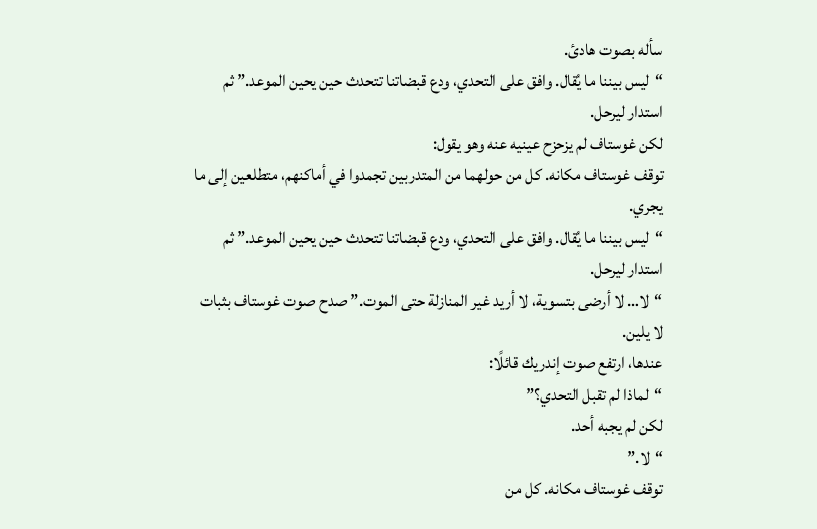سأله بصوت هادئ.
“ليس بيننا ما يُقال. وافق على التحدي، ودع قبضاتنا تتحدث حين يحين الموعد.” ثم استدار ليرحل.
لكن غوستاف لم يزحزح عينيه عنه وهو يقول:
توقف غوستاف مكانه. كل من حولهما من المتدربين تجمدوا في أماكنهم، متطلعين إلى ما يجري.
“ليس بيننا ما يُقال. وافق على التحدي، ودع قبضاتنا تتحدث حين يحين الموعد.” ثم استدار ليرحل.
“لا… لا أرضى بتسوية، لا أريد غير المنازلة حتى الموت.” صدح صوت غوستاف بثبات لا يلين.
عندها، ارتفع صوت إندريك قائلًا:
“لماذا لم تقبل التحدي؟”
لكن لم يجبه أحد.
“لا.”
توقف غوستاف مكانه. كل من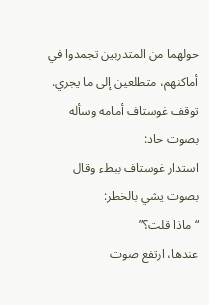حولهما من المتدربين تجمدوا في أماكنهم، متطلعين إلى ما يجري.
توقف غوستاف أمامه وسأله بصوت حاد:
استدار غوستاف ببطء وقال بصوت يشي بالخطر:
“ماذا قلت؟”
عندها، ارتفع صوت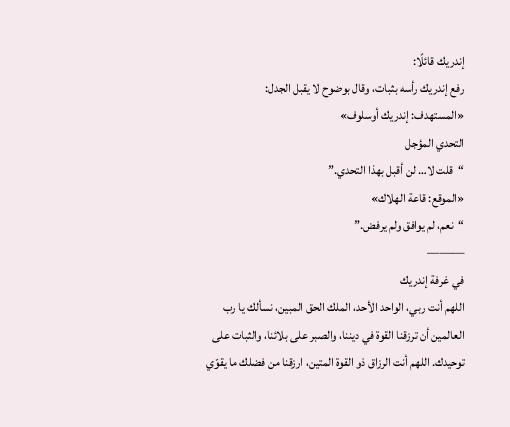إندريك قائلًا:
رفع إندريك رأسه بثبات، وقال بوضوح لا يقبل الجدل:
«المستهدف: إندريك أوسلوف»
التحدي المؤجل
“قلت لا… لن أقبل بهذا التحدي.”
«الموقع: قاعة الهلاك»
“نعم، لم يوافق ولم يرفض.”
———
في غرفة إندريك
اللهم أنت ربي، الواحد الأحد، الملك الحق المبين، نسألك يا رب العالمين أن ترزقنا القوة في ديننا، والصبر على بلائنا، والثبات على توحيدك. اللهم أنت الرزاق ذو القوة المتين، ارزقنا من فضلك ما يقوّي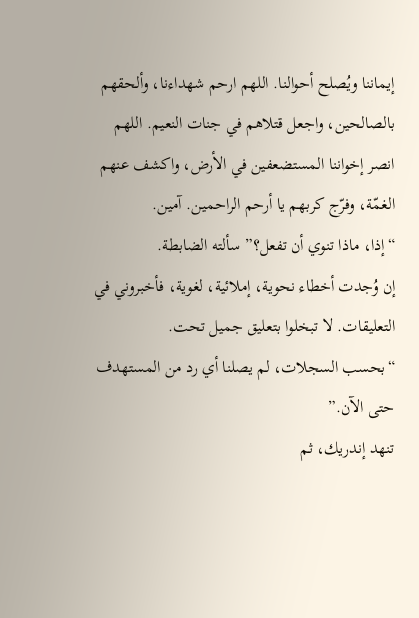إيماننا ويُصلح أحوالنا. اللهم ارحم شهداءنا، وألحقهم بالصالحين، واجعل قتلاهم في جنات النعيم. اللهم انصر إخواننا المستضعفين في الأرض، واكشف عنهم الغمّة، وفرّج كربهم يا أرحم الراحمين. آمين.
“إذا، ماذا تنوي أن تفعل؟” سألته الضابطة.
إن وُجدت أخطاء نحوية، إملائية، لغوية، فأخبروني في التعليقات. لا تبخلوا بتعليق جميل تحت.
“بحسب السجلات، لم يصلنا أي رد من المستهدف حتى الآن.”
تنهد إندريك، ثم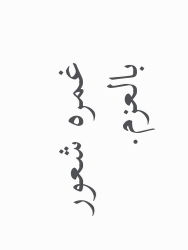غمره شعور بالعزم.